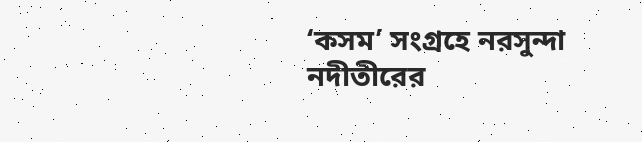‘কসম’ সংগ্রহে নরসুন্দা নদীতীরের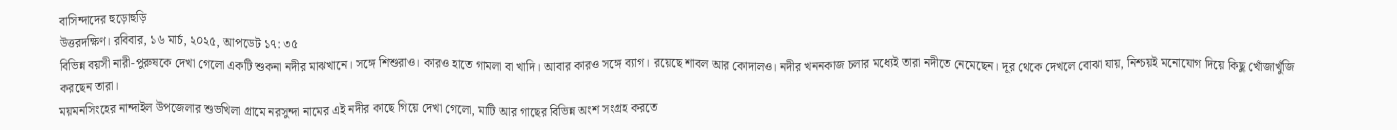বাসিন্দাদের হুড়োহুড়ি
উত্তরদক্ষিণ। রবিবার, ১৬ মার্চ, ২০২৫, আপডেট ১৭: ৩৫
বিভিন্ন বয়সী নারী-পুরুষকে দেখা গেলো একটি শুকনা নদীর মাঝখানে। সঙ্গে শিশুরাও। কারও হাতে গামলা বা খাদি। আবার কারও সঙ্গে ব্যাগ। রয়েছে শাবল আর কোদালও। নদীর খননকাজ চলার মধ্যেই তারা নদীতে নেমেছেন। দূর থেকে দেখলে বোঝা যায়, নিশ্চয়ই মনোযোগ দিয়ে কিছু খোঁজাখুঁজি করছেন তারা।
ময়মনসিংহের নান্দাইল উপজেলার শুভখিলা গ্রামে নরসুন্দা নামের এই নদীর কাছে গিয়ে দেখা গেলো, মাটি আর গাছের বিভিন্ন অংশ সংগ্রহ করতে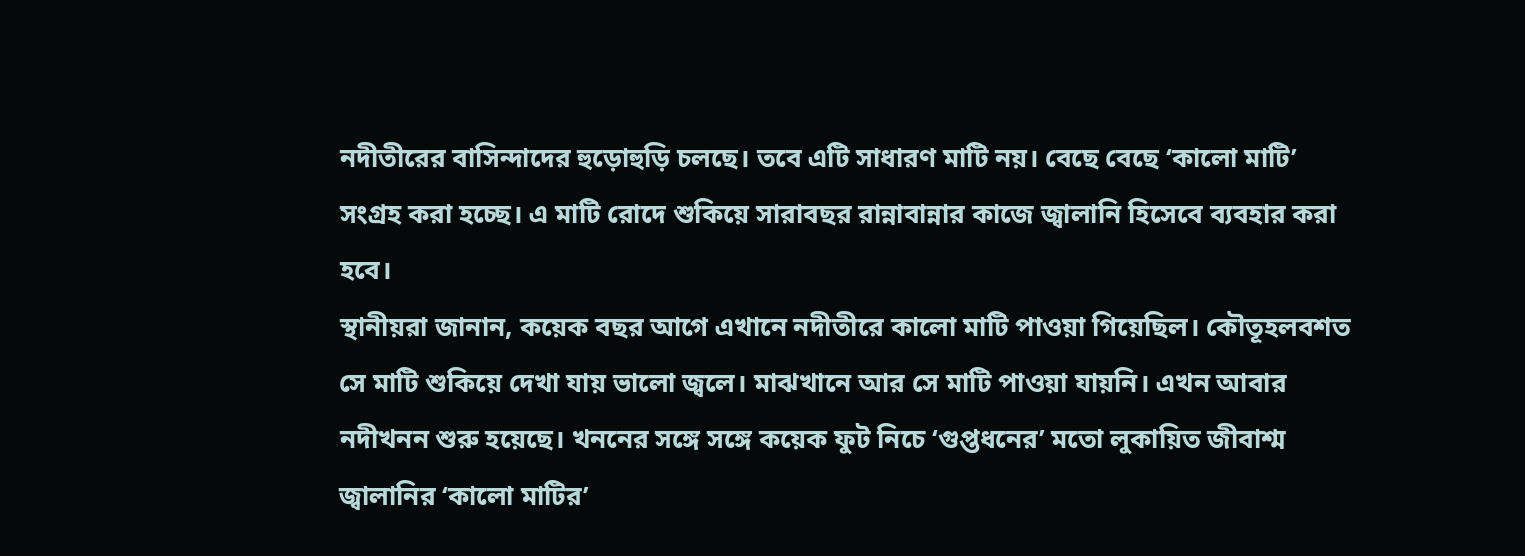নদীতীরের বাসিন্দাদের হুড়োহুড়ি চলছে। তবে এটি সাধারণ মাটি নয়। বেছে বেছে ‘কালো মাটি’ সংগ্রহ করা হচ্ছে। এ মাটি রোদে শুকিয়ে সারাবছর রান্নাবান্নার কাজে জ্বালানি হিসেবে ব্যবহার করা হবে।
স্থানীয়রা জানান, কয়েক বছর আগে এখানে নদীতীরে কালো মাটি পাওয়া গিয়েছিল। কৌতূহলবশত সে মাটি শুকিয়ে দেখা যায় ভালো জ্বলে। মাঝখানে আর সে মাটি পাওয়া যায়নি। এখন আবার নদীখনন শুরু হয়েছে। খননের সঙ্গে সঙ্গে কয়েক ফুট নিচে ‘গুপ্তধনের’ মতো লুকায়িত জীবাশ্ম জ্বালানির ‘কালো মাটির’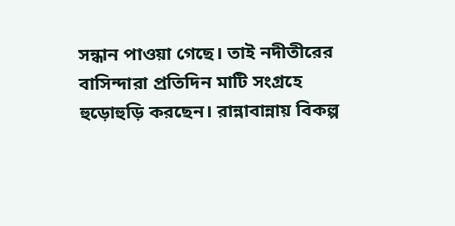সন্ধান পাওয়া গেছে। তাই নদীতীরের বাসিন্দারা প্রতিদিন মাটি সংগ্রহে হুড়োহুড়ি করছেন। রান্নাবান্নায় বিকল্প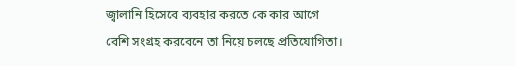জ্বালানি হিসেবে ব্যবহার করতে কে কার আগে বেশি সংগ্রহ করবেনে তা নিয়ে চলছে প্রতিযোগিতা।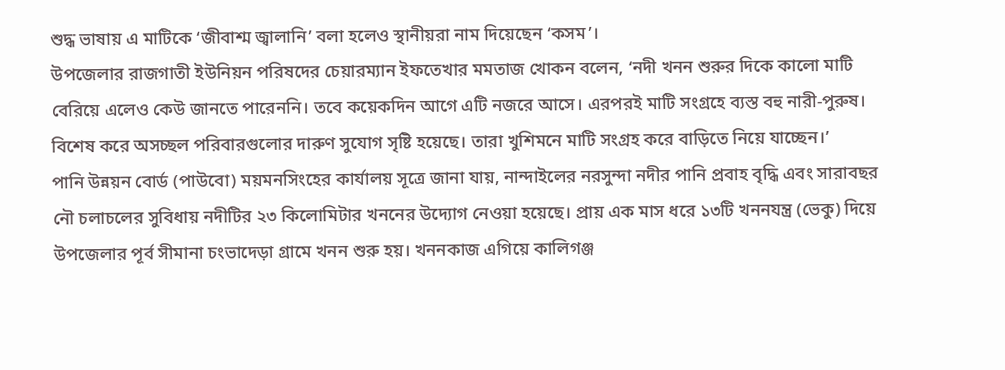শুদ্ধ ভাষায় এ মাটিকে ‘জীবাশ্ম জ্বালানি’ বলা হলেও স্থানীয়রা নাম দিয়েছেন ‘কসম’।
উপজেলার রাজগাতী ইউনিয়ন পরিষদের চেয়ারম্যান ইফতেখার মমতাজ খোকন বলেন, ‘নদী খনন শুরুর দিকে কালো মাটি বেরিয়ে এলেও কেউ জানতে পারেননি। তবে কয়েকদিন আগে এটি নজরে আসে। এরপরই মাটি সংগ্রহে ব্যস্ত বহু নারী-পুরুষ। বিশেষ করে অসচ্ছল পরিবারগুলোর দারুণ সুযোগ সৃষ্টি হয়েছে। তারা খুশিমনে মাটি সংগ্রহ করে বাড়িতে নিয়ে যাচ্ছেন।’
পানি উন্নয়ন বোর্ড (পাউবো) ময়মনসিংহের কার্যালয় সূত্রে জানা যায়, নান্দাইলের নরসুন্দা নদীর পানি প্রবাহ বৃদ্ধি এবং সারাবছর নৌ চলাচলের সুবিধায় নদীটির ২৩ কিলোমিটার খননের উদ্যোগ নেওয়া হয়েছে। প্রায় এক মাস ধরে ১৩টি খননযন্ত্র (ভেকু) দিয়ে উপজেলার পূর্ব সীমানা চংভাদেড়া গ্রামে খনন শুরু হয়। খননকাজ এগিয়ে কালিগঞ্জ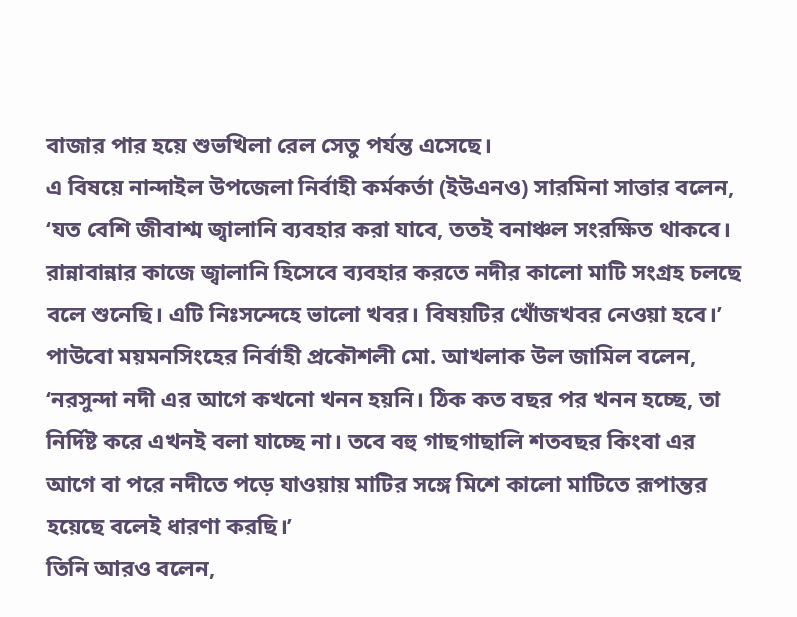বাজার পার হয়ে শুভখিলা রেল সেতু পর্যন্ত এসেছে।
এ বিষয়ে নান্দাইল উপজেলা নির্বাহী কর্মকর্তা (ইউএনও) সারমিনা সাত্তার বলেন, ‘যত বেশি জীবাশ্ম জ্বালানি ব্যবহার করা যাবে, ততই বনাঞ্চল সংরক্ষিত থাকবে। রান্নাবান্নার কাজে জ্বালানি হিসেবে ব্যবহার করতে নদীর কালো মাটি সংগ্রহ চলছে বলে শুনেছি। এটি নিঃসন্দেহে ভালো খবর। বিষয়টির খোঁজখবর নেওয়া হবে।’
পাউবো ময়মনসিংহের নির্বাহী প্রকৌশলী মো. আখলাক উল জামিল বলেন, ‘নরসুন্দা নদী এর আগে কখনো খনন হয়নি। ঠিক কত বছর পর খনন হচ্ছে, তা নির্দিষ্ট করে এখনই বলা যাচ্ছে না। তবে বহু গাছগাছালি শতবছর কিংবা এর আগে বা পরে নদীতে পড়ে যাওয়ায় মাটির সঙ্গে মিশে কালো মাটিতে রূপান্তর হয়েছে বলেই ধারণা করছি।’
তিনি আরও বলেন,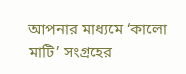আপনার মাধ্যমে ‘কালো মাটি’ সংগ্রহের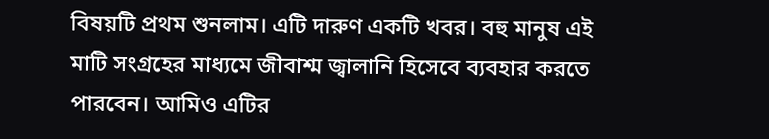বিষয়টি প্রথম শুনলাম। এটি দারুণ একটি খবর। বহু মানুষ এই মাটি সংগ্রহের মাধ্যমে জীবাশ্ম জ্বালানি হিসেবে ব্যবহার করতে পারবেন। আমিও এটির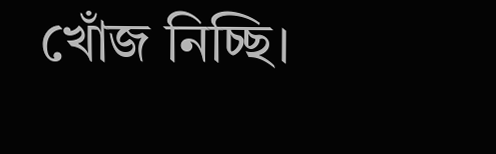খোঁজ নিচ্ছি।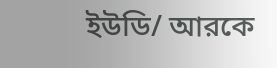ইউডি/ আরকে